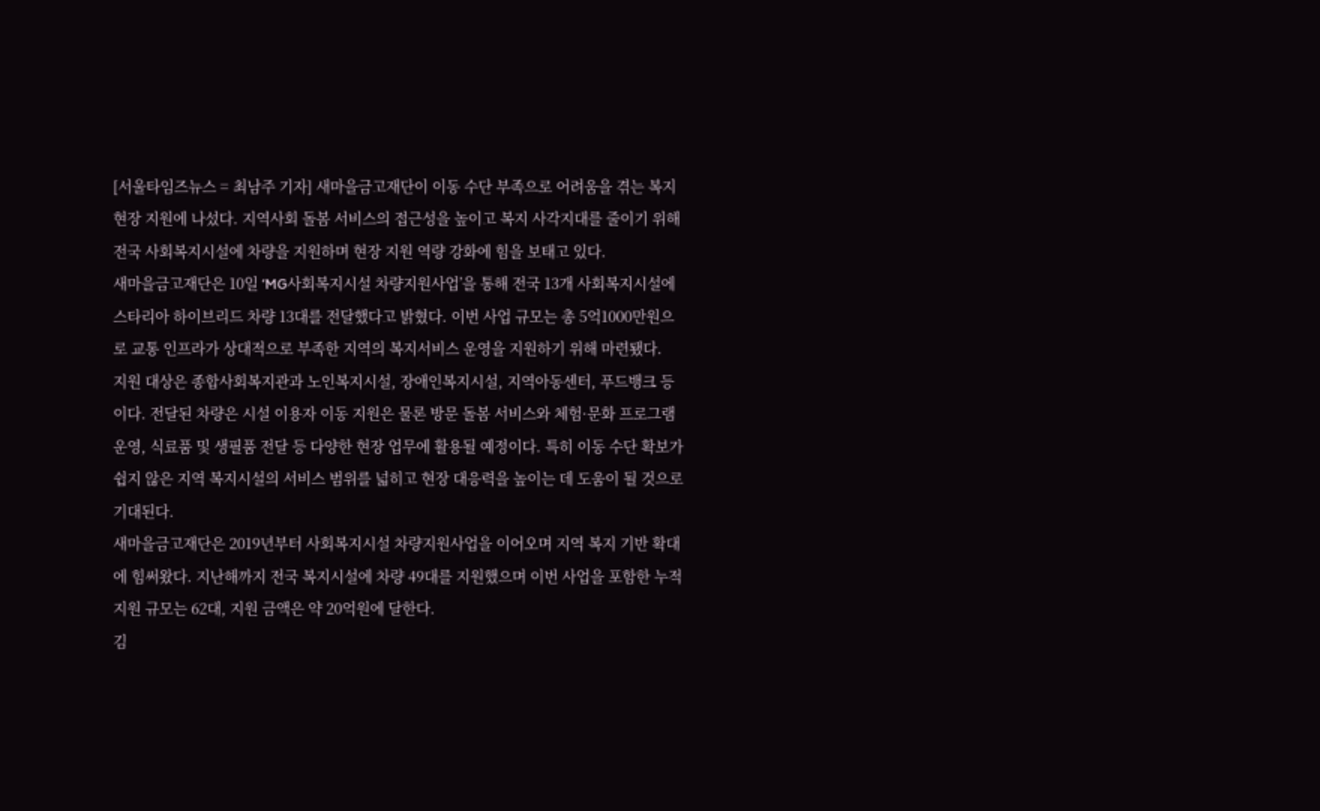[서울타임즈뉴스 = 최남주 기자] 새마을금고재단이 이동 수단 부족으로 어려움을 겪는 복지 현장 지원에 나섰다. 지역사회 돌봄 서비스의 접근성을 높이고 복지 사각지대를 줄이기 위해 전국 사회복지시설에 차량을 지원하며 현장 지원 역량 강화에 힘을 보태고 있다.
새마을금고재단은 10일 ‘MG사회복지시설 차량지원사업’을 통해 전국 13개 사회복지시설에 스타리아 하이브리드 차량 13대를 전달했다고 밝혔다. 이번 사업 규모는 총 5억1000만원으로 교통 인프라가 상대적으로 부족한 지역의 복지서비스 운영을 지원하기 위해 마련됐다.
지원 대상은 종합사회복지관과 노인복지시설, 장애인복지시설, 지역아동센터, 푸드뱅크 등이다. 전달된 차량은 시설 이용자 이동 지원은 물론 방문 돌봄 서비스와 체험·문화 프로그램 운영, 식료품 및 생필품 전달 등 다양한 현장 업무에 활용될 예정이다. 특히 이동 수단 확보가 쉽지 않은 지역 복지시설의 서비스 범위를 넓히고 현장 대응력을 높이는 데 도움이 될 것으로 기대된다.
새마을금고재단은 2019년부터 사회복지시설 차량지원사업을 이어오며 지역 복지 기반 확대에 힘써왔다. 지난해까지 전국 복지시설에 차량 49대를 지원했으며 이번 사업을 포함한 누적 지원 규모는 62대, 지원 금액은 약 20억원에 달한다.
김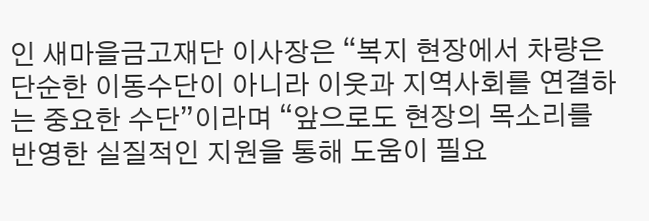인 새마을금고재단 이사장은 “복지 현장에서 차량은 단순한 이동수단이 아니라 이웃과 지역사회를 연결하는 중요한 수단”이라며 “앞으로도 현장의 목소리를 반영한 실질적인 지원을 통해 도움이 필요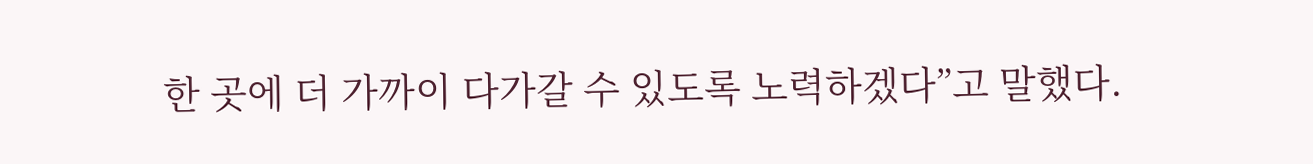한 곳에 더 가까이 다가갈 수 있도록 노력하겠다”고 말했다.